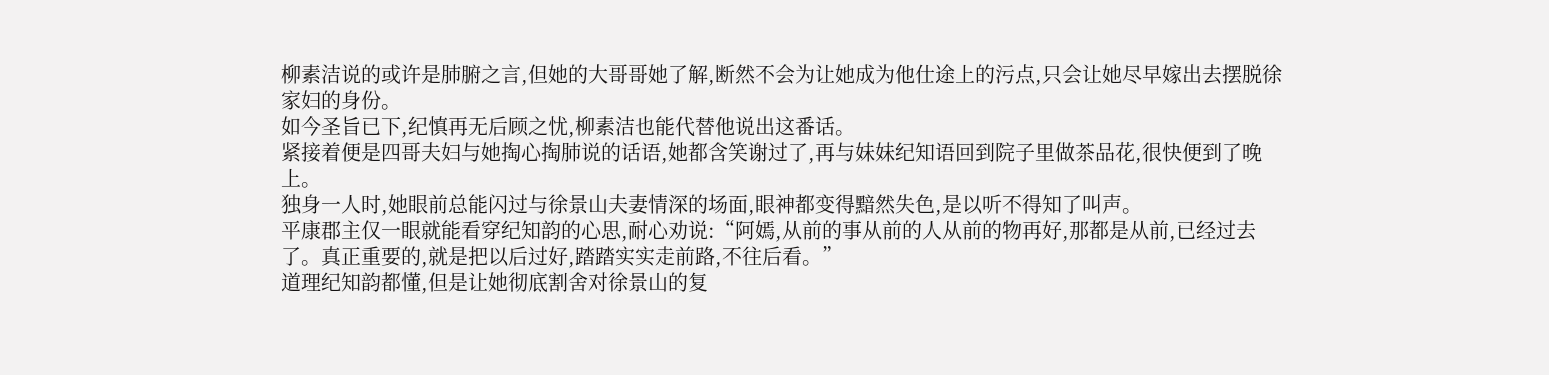柳素洁说的或许是肺腑之言,但她的大哥哥她了解,断然不会为让她成为他仕途上的污点,只会让她尽早嫁出去摆脱徐家妇的身份。
如今圣旨已下,纪慎再无后顾之忧,柳素洁也能代替他说出这番话。
紧接着便是四哥夫妇与她掏心掏肺说的话语,她都含笑谢过了,再与妹妹纪知语回到院子里做茶品花,很快便到了晚上。
独身一人时,她眼前总能闪过与徐景山夫妻情深的场面,眼神都变得黯然失色,是以听不得知了叫声。
平康郡主仅一眼就能看穿纪知韵的心思,耐心劝说:“阿嫣,从前的事从前的人从前的物再好,那都是从前,已经过去了。真正重要的,就是把以后过好,踏踏实实走前路,不往后看。”
道理纪知韵都懂,但是让她彻底割舍对徐景山的复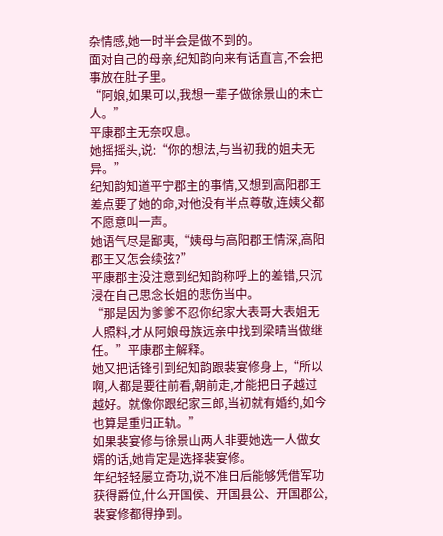杂情感,她一时半会是做不到的。
面对自己的母亲,纪知韵向来有话直言,不会把事放在肚子里。
“阿娘,如果可以,我想一辈子做徐景山的未亡人。”
平康郡主无奈叹息。
她摇摇头,说:“你的想法,与当初我的姐夫无异。”
纪知韵知道平宁郡主的事情,又想到高阳郡王差点要了她的命,对他没有半点尊敬,连姨父都不愿意叫一声。
她语气尽是鄙夷,“姨母与高阳郡王情深,高阳郡王又怎会续弦?”
平康郡主没注意到纪知韵称呼上的差错,只沉浸在自己思念长姐的悲伤当中。
“那是因为爹爹不忍你纪家大表哥大表姐无人照料,才从阿娘母族远亲中找到梁晴当做继任。”平康郡主解释。
她又把话锋引到纪知韵跟裴宴修身上,“所以啊,人都是要往前看,朝前走,才能把日子越过越好。就像你跟纪家三郎,当初就有婚约,如今也算是重归正轨。”
如果裴宴修与徐景山两人非要她选一人做女婿的话,她肯定是选择裴宴修。
年纪轻轻屡立奇功,说不准日后能够凭借军功获得爵位,什么开国侯、开国县公、开国郡公,裴宴修都得挣到。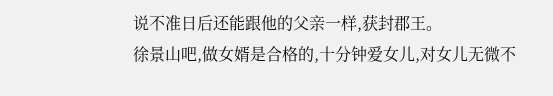说不准日后还能跟他的父亲一样,获封郡王。
徐景山吧,做女婿是合格的,十分钟爱女儿,对女儿无微不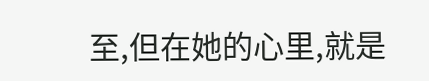至,但在她的心里,就是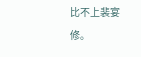比不上裴宴修。